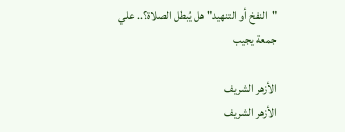"النفخ أو التنهيد" هل يُبطل الصلاة؟.. علي جمعة يجيب

الأزهر الشريف
الأزهر الشريف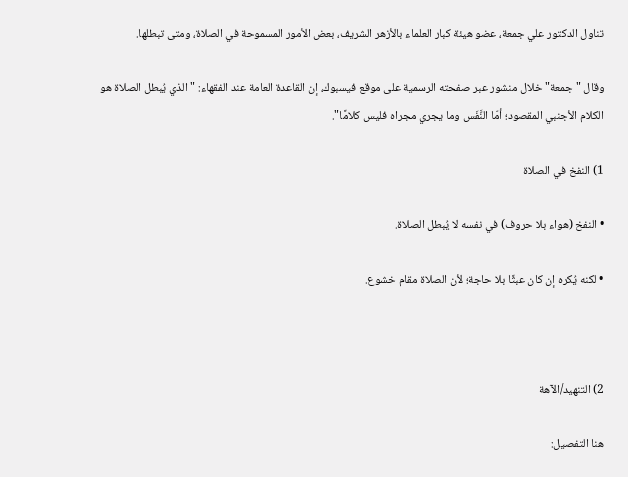تناول الدكتور علي جمعة، عضو هيئة كبار العلماء بالأزهر الشريف، بعض الأمور المسموحة في الصلاة، ومتى تبطلها.

وقال "جمعة" خلال منشور عبر صفحته الرسمية على موقع فيسبوك، إن القاعدة العامة عند الفقهاء: "الذي يُبطل الصلاة هو الكلام الأجنبي المقصود؛ أمّا النَّفَس وما يجري مجراه فليس كلامًا".

1) النفخ في الصلاة

• النفخ (هواء بلا حروف) في نفسه لا يُبطل الصلاة.

• لكنه يُكره إن كان عبثًا بلا حاجة؛ لأن الصلاة مقام خشوع.



2) التنهيد/الآهة

هنا التفصيل: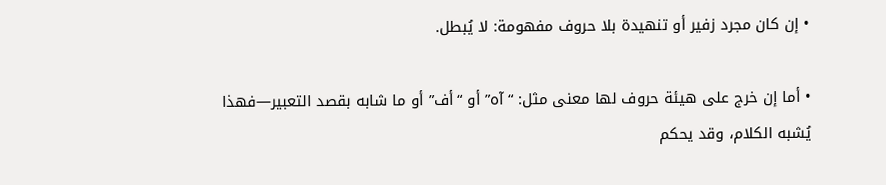• إن كان مجرد زفير أو تنهيدة بلا حروف مفهومة: لا يُبطل.

• أما إن خرج على هيئة حروف لها معنى مثل: “آه” أو “أف” أو ما شابه بقصد التعبير—فهذا يُشبه الكلام، وقد يحكم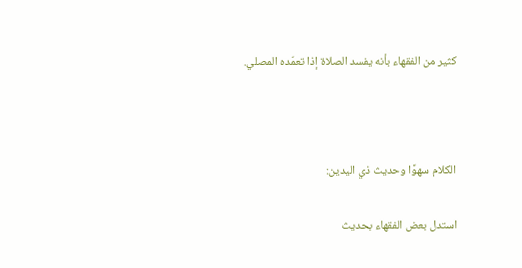كثير من الفقهاء بأنه يفسد الصلاة إذا تعمّده المصلي.



الكلام سهوًا وحديث ذي اليدين:

استدل بعض الفقهاء بحديث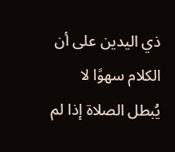ذي اليدين على أن الكلام سهوًا لا يُبطل الصلاة إذا لم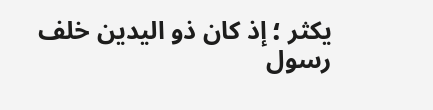يكثر ؛ إذ كان ذو اليدين خلف رسول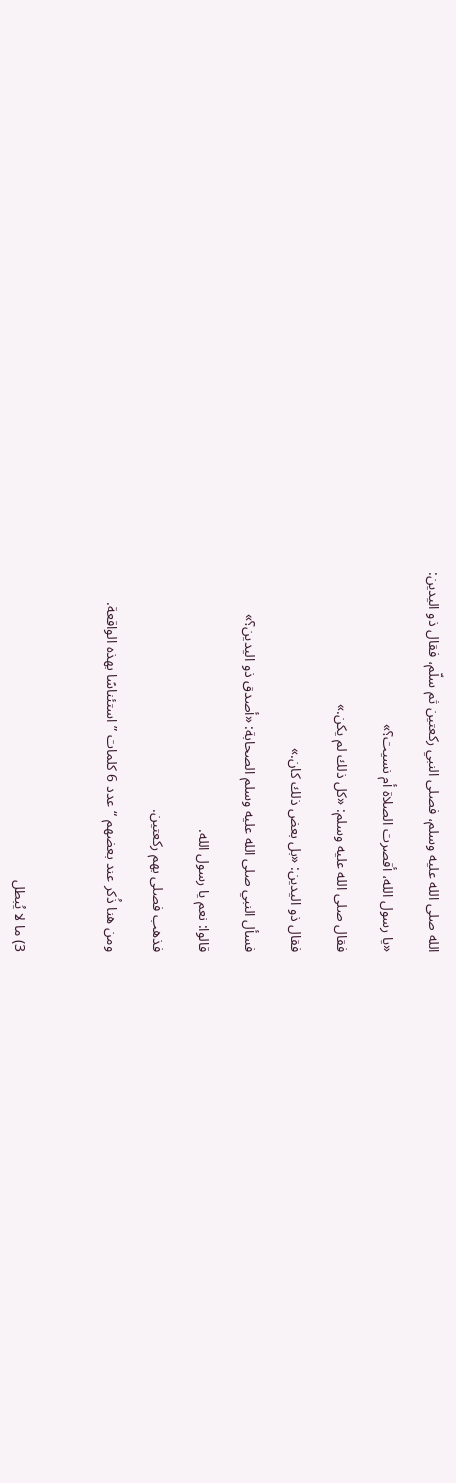الله صلى الله عليه وسلم، فصلى النبي ركعتين ثم سلّم، فقال ذو اليدين:

«يا رسول الله، أقصرت الصلاة أم نسيت؟»

فقال صلى الله عليه وسلم: «كل ذلك لم يكن.»

فقال ذو اليدين: «بل بعض ذلك كان.»

فسأل النبي صلى الله عليه وسلم الصحابة: «أصدق ذو اليدين؟»

قالوا: نعم يا رسول الله.

فذهب فصلى بهم ركعتين.

ومن هنا ذُكر عند بعضهم “عدد 6 كلمات ” استئناسًا بهذه الواقعة.



3) ما لا يُبطل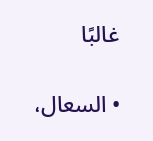غالبًا

• السعال،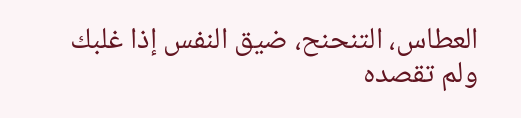العطاس، التنحنح، ضيق النفس إذا غلبك ولم تقصده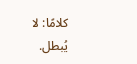كلامًا: لا يُبطل.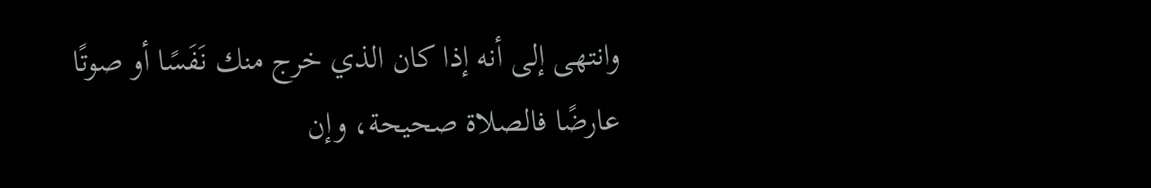وانتهى إلى أنه إذا كان الذي خرج منك نَفَسًا أو صوتًا عارضًا فالصلاة صحيحة، وإن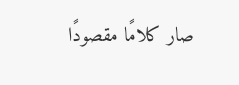صار كلامًا مقصودًا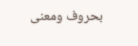بحروف ومعنى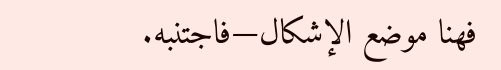فهنا موضع الإشكال—فاجتنبه.